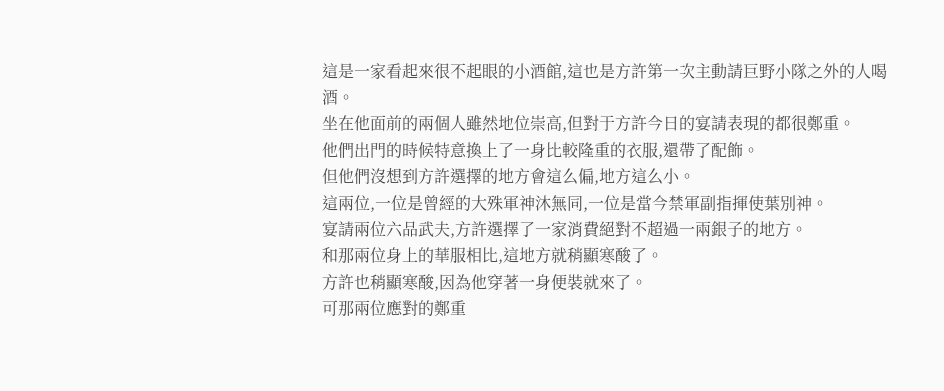這是一家看起來很不起眼的小酒館,這也是方許第一次主動請巨野小隊之外的人喝酒。
坐在他面前的兩個人雖然地位崇高,但對于方許今日的宴請表現的都很鄭重。
他們出門的時候特意換上了一身比較隆重的衣服,還帶了配飾。
但他們沒想到方許選擇的地方會這么偏,地方這么小。
這兩位,一位是曾經的大殊軍神沐無同,一位是當今禁軍副指揮使葉別神。
宴請兩位六品武夫,方許選擇了一家消費絕對不超過一兩銀子的地方。
和那兩位身上的華服相比,這地方就稍顯寒酸了。
方許也稍顯寒酸,因為他穿著一身便裝就來了。
可那兩位應對的鄭重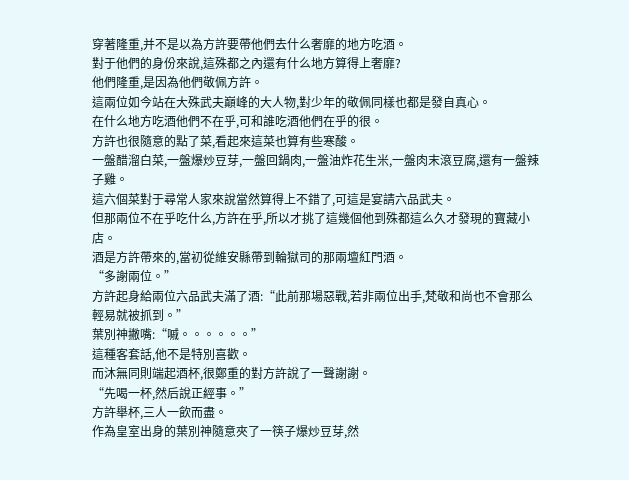穿著隆重,并不是以為方許要帶他們去什么奢靡的地方吃酒。
對于他們的身份來說,這殊都之內還有什么地方算得上奢靡?
他們隆重,是因為他們敬佩方許。
這兩位如今站在大殊武夫巔峰的大人物,對少年的敬佩同樣也都是發自真心。
在什么地方吃酒他們不在乎,可和誰吃酒他們在乎的很。
方許也很隨意的點了菜,看起來這菜也算有些寒酸。
一盤醋溜白菜,一盤爆炒豆芽,一盤回鍋肉,一盤油炸花生米,一盤肉末滾豆腐,還有一盤辣子雞。
這六個菜對于尋常人家來說當然算得上不錯了,可這是宴請六品武夫。
但那兩位不在乎吃什么,方許在乎,所以才挑了這幾個他到殊都這么久才發現的寶藏小店。
酒是方許帶來的,當初從維安縣帶到輪獄司的那兩壇紅門酒。
“多謝兩位。”
方許起身給兩位六品武夫滿了酒:“此前那場惡戰,若非兩位出手,梵敬和尚也不會那么輕易就被抓到。”
葉別神撇嘴:“嘁。。。。。。”
這種客套話,他不是特別喜歡。
而沐無同則端起酒杯,很鄭重的對方許說了一聲謝謝。
“先喝一杯,然后說正經事。”
方許舉杯,三人一飲而盡。
作為皇室出身的葉別神隨意夾了一筷子爆炒豆芽,然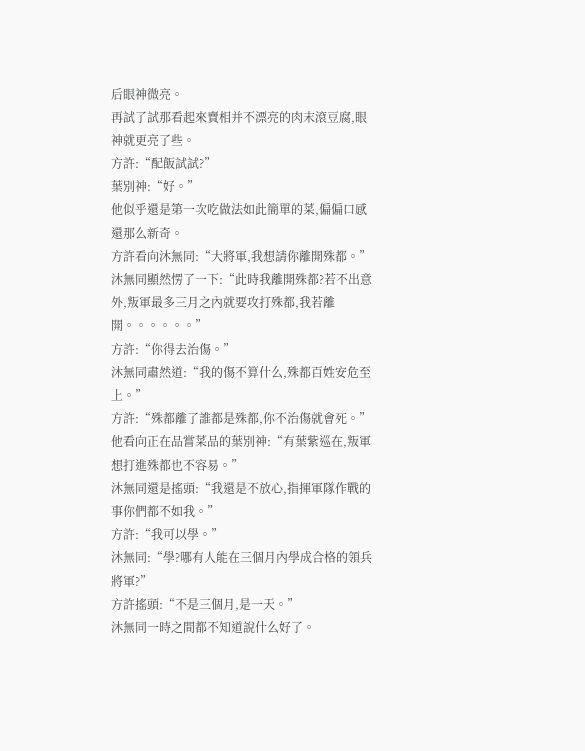后眼神微亮。
再試了試那看起來賣相并不漂亮的肉末滾豆腐,眼神就更亮了些。
方許:“配飯試試?”
葉別神:“好。”
他似乎還是第一次吃做法如此簡單的菜,偏偏口感還那么新奇。
方許看向沐無同:“大將軍,我想請你離開殊都。”
沐無同顯然愣了一下:“此時我離開殊都?若不出意外,叛軍最多三月之內就要攻打殊都,我若離開。。。。。。”
方許:“你得去治傷。”
沐無同肅然道:“我的傷不算什么,殊都百姓安危至上。”
方許:“殊都離了誰都是殊都,你不治傷就會死。”
他看向正在品嘗菜品的葉別神:“有葉紫巡在,叛軍想打進殊都也不容易。”
沐無同還是搖頭:“我還是不放心,指揮軍隊作戰的事你們都不如我。”
方許:“我可以學。”
沐無同:“學?哪有人能在三個月內學成合格的領兵將軍?”
方許搖頭:“不是三個月,是一天。”
沐無同一時之間都不知道說什么好了。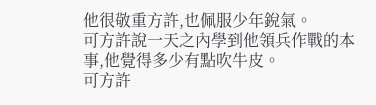他很敬重方許,也佩服少年銳氣。
可方許說一天之內學到他領兵作戰的本事,他覺得多少有點吹牛皮。
可方許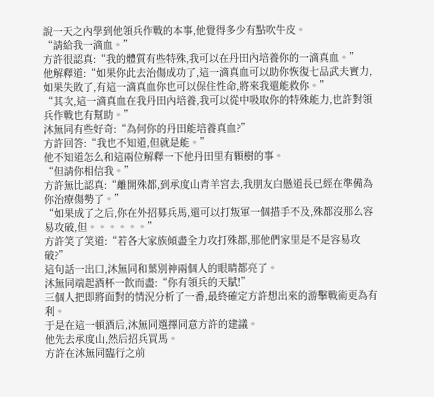說一天之內學到他領兵作戰的本事,他覺得多少有點吹牛皮。
“請給我一滴血。”
方許很認真:“我的體質有些特殊,我可以在丹田內培養你的一滴真血。”
他解釋道:“如果你此去治傷成功了,這一滴真血可以助你恢復七品武夫實力,如果失敗了,有這一滴真血你也可以保住性命,將來我還能救你。”
“其次,這一滴真血在我丹田內培養,我可以從中吸取你的特殊能力,也許對領兵作戰也有幫助。”
沐無同有些好奇:“為何你的丹田能培養真血?”
方許回答:“我也不知道,但就是能。”
他不知道怎么和這兩位解釋一下他丹田里有顆樹的事。
“但請你相信我。”
方許無比認真:“離開殊都,到承度山青羊宮去,我朋友白懸道長已經在準備為你治療傷勢了。”
“如果成了之后,你在外招募兵馬,還可以打叛軍一個措手不及,殊都沒那么容易攻破,但。。。。。。”
方許笑了笑道:“若各大家族傾盡全力攻打殊都,那他們家里是不是容易攻破?”
這句話一出口,沐無同和葉別神兩個人的眼睛都亮了。
沐無同端起酒杯一飲而盡:“你有領兵的天賦!”
三個人把即將面對的情況分析了一番,最終確定方許想出來的游擊戰術更為有利。
于是在這一頓酒后,沐無同選擇同意方許的建議。
他先去承度山,然后招兵買馬。
方許在沐無同臨行之前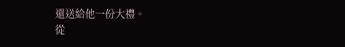還送給他一份大禮。
從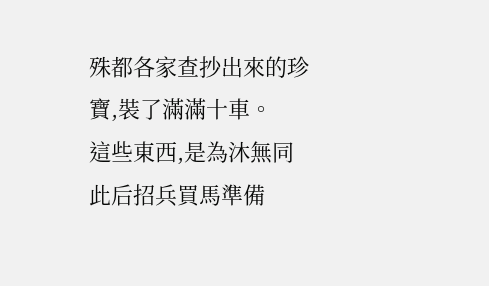殊都各家查抄出來的珍寶,裝了滿滿十車。
這些東西,是為沐無同此后招兵買馬準備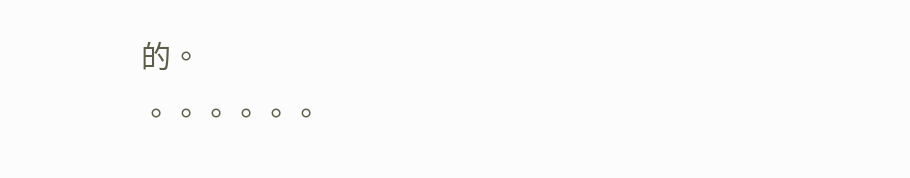的。
。。。。。。